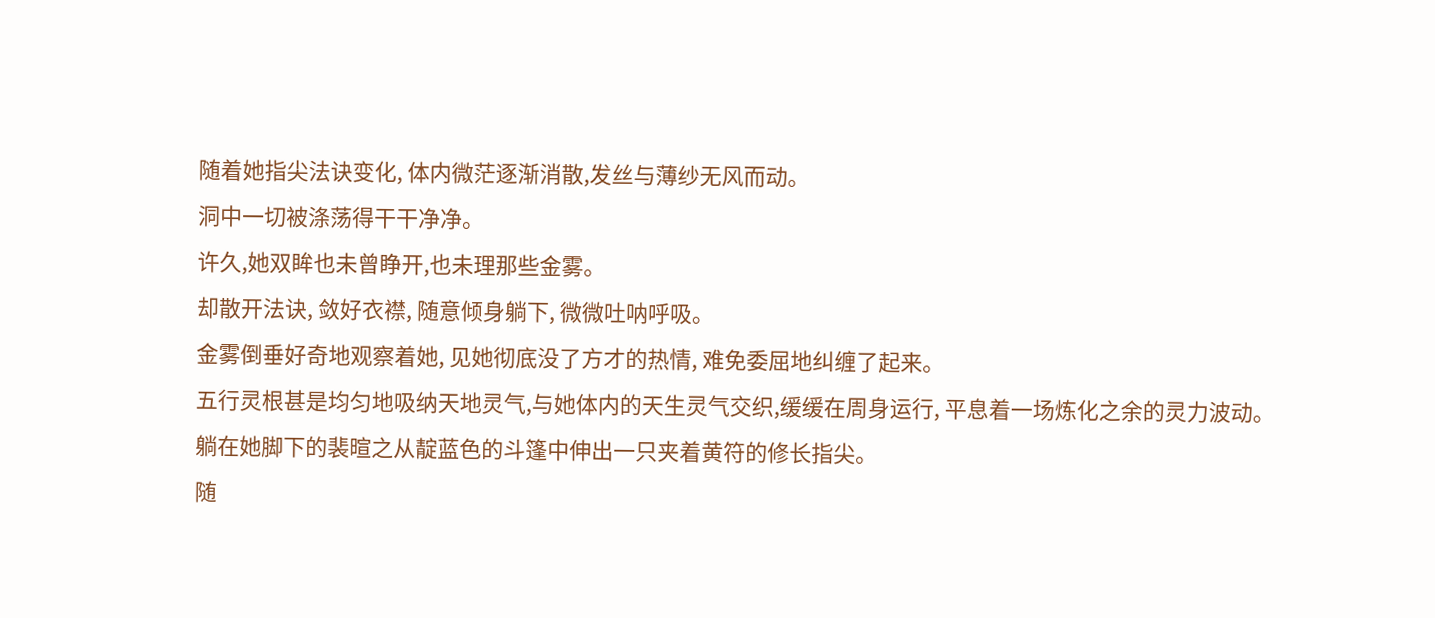随着她指尖法诀变化, 体内微茫逐渐消散,发丝与薄纱无风而动。
洞中一切被涤荡得干干净净。
许久,她双眸也未曾睁开,也未理那些金雾。
却散开法诀, 敛好衣襟, 随意倾身躺下, 微微吐呐呼吸。
金雾倒垂好奇地观察着她, 见她彻底没了方才的热情, 难免委屈地纠缠了起来。
五行灵根甚是均匀地吸纳天地灵气,与她体内的天生灵气交织,缓缓在周身运行, 平息着一场炼化之余的灵力波动。
躺在她脚下的裴暄之从靛蓝色的斗篷中伸出一只夹着黄符的修长指尖。
随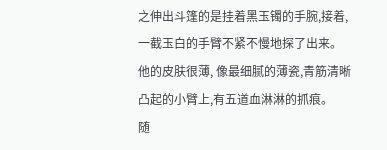之伸出斗篷的是挂着黑玉镯的手腕,接着,一截玉白的手臂不紧不慢地探了出来。
他的皮肤很薄, 像最细腻的薄瓷,青筋清晰凸起的小臂上,有五道血淋淋的抓痕。
随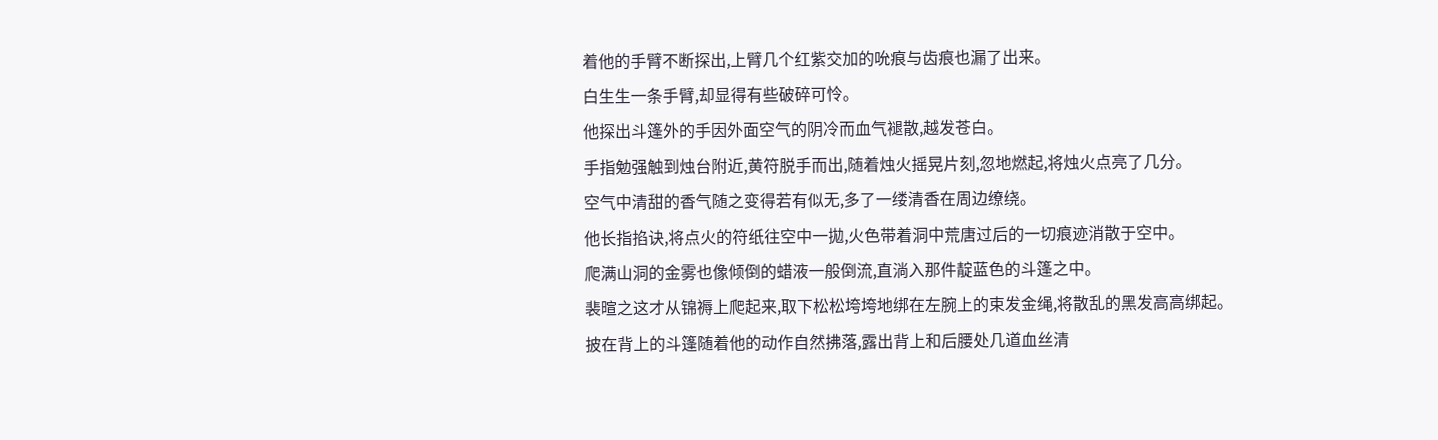着他的手臂不断探出,上臂几个红紫交加的吮痕与齿痕也漏了出来。
白生生一条手臂,却显得有些破碎可怜。
他探出斗篷外的手因外面空气的阴冷而血气褪散,越发苍白。
手指勉强触到烛台附近,黄符脱手而出,随着烛火摇晃片刻,忽地燃起,将烛火点亮了几分。
空气中清甜的香气随之变得若有似无,多了一缕清香在周边缭绕。
他长指掐诀,将点火的符纸往空中一拋,火色带着洞中荒唐过后的一切痕迹消散于空中。
爬满山洞的金雾也像倾倒的蜡液一般倒流,直淌入那件靛蓝色的斗篷之中。
裴暄之这才从锦褥上爬起来,取下松松垮垮地绑在左腕上的束发金绳,将散乱的黑发高高绑起。
披在背上的斗篷随着他的动作自然拂落,露出背上和后腰处几道血丝清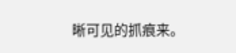晰可见的抓痕来。